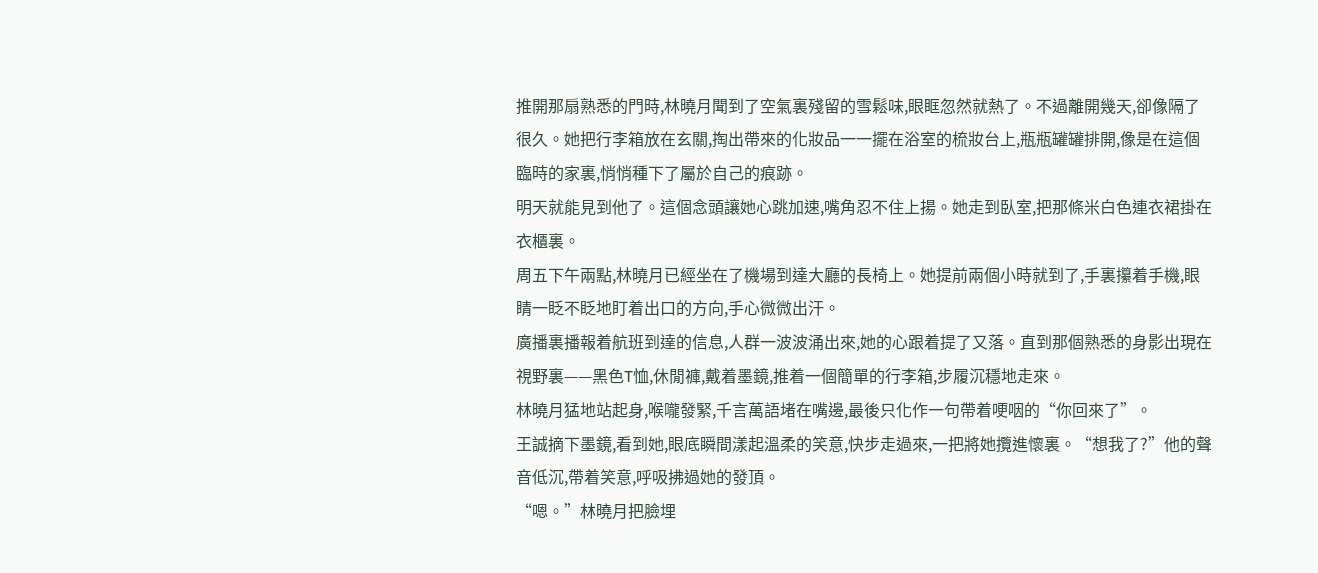推開那扇熟悉的門時,林曉月聞到了空氣裏殘留的雪鬆味,眼眶忽然就熱了。不過離開幾天,卻像隔了很久。她把行李箱放在玄關,掏出帶來的化妝品一一擺在浴室的梳妝台上,瓶瓶罐罐排開,像是在這個臨時的家裏,悄悄種下了屬於自己的痕跡。
明天就能見到他了。這個念頭讓她心跳加速,嘴角忍不住上揚。她走到臥室,把那條米白色連衣裙掛在衣櫃裏。
周五下午兩點,林曉月已經坐在了機場到達大廳的長椅上。她提前兩個小時就到了,手裏攥着手機,眼睛一眨不眨地盯着出口的方向,手心微微出汗。
廣播裏播報着航班到達的信息,人群一波波涌出來,她的心跟着提了又落。直到那個熟悉的身影出現在視野裏——黑色T恤,休閒褲,戴着墨鏡,推着一個簡單的行李箱,步履沉穩地走來。
林曉月猛地站起身,喉嚨發緊,千言萬語堵在嘴邊,最後只化作一句帶着哽咽的“你回來了”。
王誠摘下墨鏡,看到她,眼底瞬間漾起溫柔的笑意,快步走過來,一把將她攬進懷裏。“想我了?”他的聲音低沉,帶着笑意,呼吸拂過她的發頂。
“嗯。”林曉月把臉埋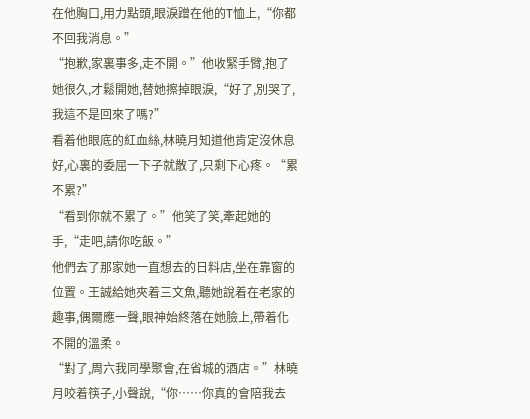在他胸口,用力點頭,眼淚蹭在他的T恤上,“你都不回我消息。”
“抱歉,家裏事多,走不開。”他收緊手臂,抱了她很久,才鬆開她,替她擦掉眼淚,“好了,別哭了,我這不是回來了嗎?”
看着他眼底的紅血絲,林曉月知道他肯定沒休息好,心裏的委屈一下子就散了,只剩下心疼。“累不累?”
“看到你就不累了。”他笑了笑,牽起她的手,“走吧,請你吃飯。”
他們去了那家她一直想去的日料店,坐在靠窗的位置。王誠給她夾着三文魚,聽她說着在老家的趣事,偶爾應一聲,眼神始終落在她臉上,帶着化不開的溫柔。
“對了,周六我同學聚會,在省城的酒店。”林曉月咬着筷子,小聲說,“你……你真的會陪我去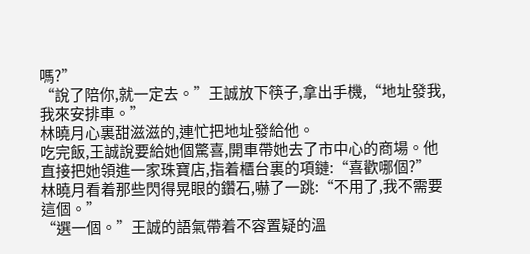嗎?”
“說了陪你,就一定去。”王誠放下筷子,拿出手機,“地址發我,我來安排車。”
林曉月心裏甜滋滋的,連忙把地址發給他。
吃完飯,王誠說要給她個驚喜,開車帶她去了市中心的商場。他直接把她領進一家珠寶店,指着櫃台裏的項鏈:“喜歡哪個?”
林曉月看着那些閃得晃眼的鑽石,嚇了一跳:“不用了,我不需要這個。”
“選一個。”王誠的語氣帶着不容置疑的溫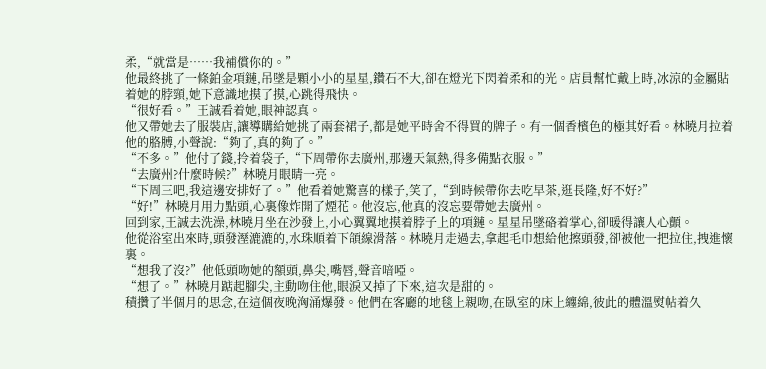柔,“就當是……我補償你的。”
他最終挑了一條鉑金項鏈,吊墜是顆小小的星星,鑽石不大,卻在燈光下閃着柔和的光。店員幫忙戴上時,冰涼的金屬貼着她的脖頸,她下意識地摸了摸,心跳得飛快。
“很好看。”王誠看着她,眼神認真。
他又帶她去了服裝店,讓導購給她挑了兩套裙子,都是她平時舍不得買的牌子。有一個香檳色的極其好看。林曉月拉着他的胳膊,小聲說:“夠了,真的夠了。”
“不多。”他付了錢,拎着袋子,“下周帶你去廣州,那邊天氣熱,得多備點衣服。”
“去廣州?什麼時候?”林曉月眼睛一亮。
“下周三吧,我這邊安排好了。”他看着她驚喜的樣子,笑了,“到時候帶你去吃早茶,逛長隆,好不好?”
“好!”林曉月用力點頭,心裏像炸開了煙花。他沒忘,他真的沒忘要帶她去廣州。
回到家,王誠去洗澡,林曉月坐在沙發上,小心翼翼地摸着脖子上的項鏈。星星吊墜硌着掌心,卻暖得讓人心顫。
他從浴室出來時,頭發溼漉漉的,水珠順着下頜線滑落。林曉月走過去,拿起毛巾想給他擦頭發,卻被他一把拉住,拽進懷裏。
“想我了沒?”他低頭吻她的額頭,鼻尖,嘴唇,聲音喑啞。
“想了。”林曉月踮起腳尖,主動吻住他,眼淚又掉了下來,這次是甜的。
積攢了半個月的思念,在這個夜晚洶涌爆發。他們在客廳的地毯上親吻,在臥室的床上纏綿,彼此的體溫熨帖着久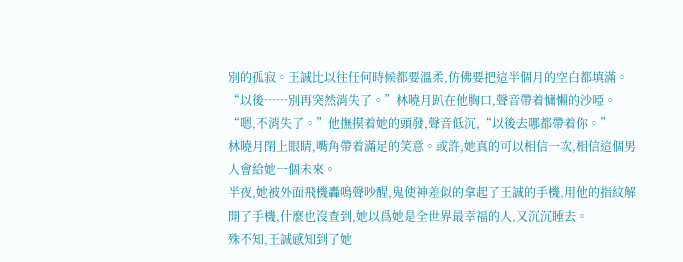別的孤寂。王誠比以往任何時候都要溫柔,仿佛要把這半個月的空白都填滿。
“以後……別再突然消失了。”林曉月趴在他胸口,聲音帶着慵懶的沙啞。
“嗯,不消失了。”他撫摸着她的頭發,聲音低沉,“以後去哪都帶着你。”
林曉月閉上眼睛,嘴角帶着滿足的笑意。或許,她真的可以相信一次,相信這個男人會給她一個未來。
半夜,她被外面飛機轟鳴聲吵醒,鬼使神差似的拿起了王誠的手機,用他的指紋解開了手機,什麼也沒查到,她以爲她是全世界最幸福的人,又沉沉睡去。
殊不知,王誠感知到了她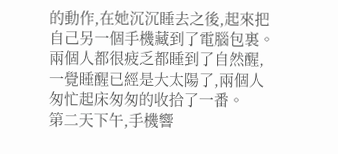的動作,在她沉沉睡去之後,起來把自己另一個手機藏到了電腦包裏。
兩個人都很疲乏都睡到了自然醒,一覺睡醒已經是大太陽了,兩個人匆忙起床匆匆的收拾了一番。
第二天下午,手機響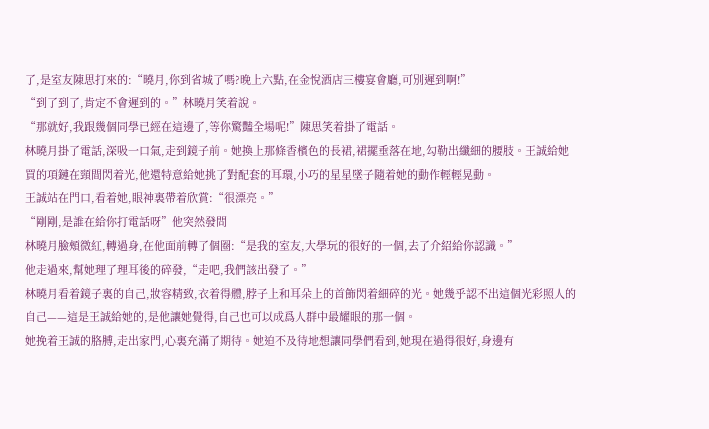了,是室友陳思打來的:“曉月,你到省城了嗎?晚上六點,在金悅酒店三樓宴會廳,可別遲到啊!”
“到了到了,肯定不會遲到的。”林曉月笑着說。
“那就好,我跟幾個同學已經在這邊了,等你驚豔全場呢!”陳思笑着掛了電話。
林曉月掛了電話,深吸一口氣,走到鏡子前。她換上那條香檳色的長裙,裙擺垂落在地,勾勒出纖細的腰肢。王誠給她買的項鏈在頸間閃着光,他還特意給她挑了對配套的耳環,小巧的星星墜子隨着她的動作輕輕晃動。
王誠站在門口,看着她,眼神裏帶着欣賞:“很漂亮。”
“剛剛,是誰在給你打電話呀”他突然發問
林曉月臉頰微紅,轉過身,在他面前轉了個圈:“是我的室友,大學玩的很好的一個,去了介紹給你認識。”
他走過來,幫她理了理耳後的碎發,“走吧,我們該出發了。”
林曉月看着鏡子裏的自己,妝容精致,衣着得體,脖子上和耳朵上的首飾閃着細碎的光。她幾乎認不出這個光彩照人的自己——這是王誠給她的,是他讓她覺得,自己也可以成爲人群中最耀眼的那一個。
她挽着王誠的胳膊,走出家門,心裏充滿了期待。她迫不及待地想讓同學們看到,她現在過得很好,身邊有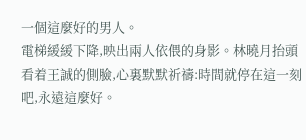一個這麼好的男人。
電梯緩緩下降,映出兩人依偎的身影。林曉月抬頭看着王誠的側臉,心裏默默祈禱:時間就停在這一刻吧,永遠這麼好。